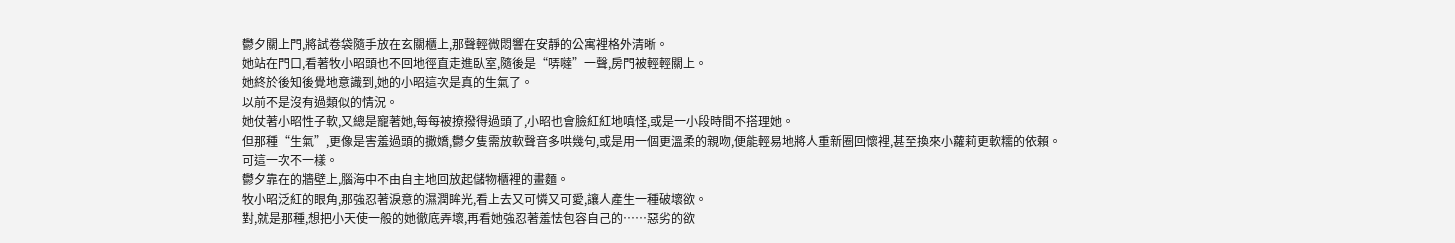鬱夕關上門,將試卷袋隨手放在玄關櫃上,那聲輕微悶響在安靜的公寓裡格外清晰。
她站在門口,看著牧小昭頭也不回地徑直走進臥室,隨後是“哢噠”一聲,房門被輕輕關上。
她終於後知後覺地意識到,她的小昭這次是真的生氣了。
以前不是沒有過類似的情況。
她仗著小昭性子軟,又總是寵著她,每每被撩撥得過頭了,小昭也會臉紅紅地嗔怪,或是一小段時間不搭理她。
但那種“生氣”,更像是害羞過頭的撒嬌,鬱夕隻需放軟聲音多哄幾句,或是用一個更溫柔的親吻,便能輕易地將人重新圈回懷裡,甚至換來小蘿莉更軟糯的依賴。
可這一次不一樣。
鬱夕靠在的牆壁上,腦海中不由自主地回放起儲物櫃裡的畫麵。
牧小昭泛紅的眼角,那強忍著淚意的濕潤眸光,看上去又可憐又可愛,讓人產生一種破壞欲。
對,就是那種,想把小天使一般的她徹底弄壞,再看她強忍著羞怯包容自己的……惡劣的欲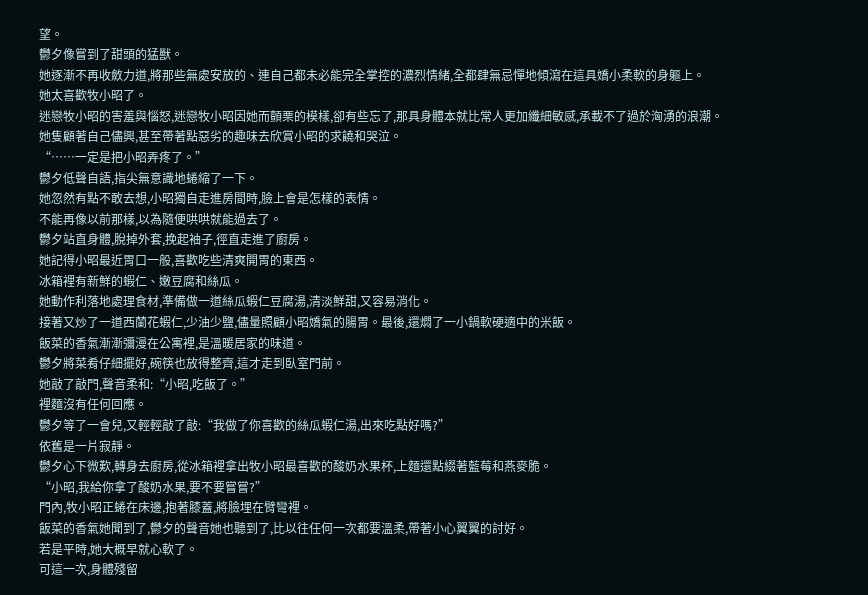望。
鬱夕像嘗到了甜頭的猛獸。
她逐漸不再收斂力道,將那些無處安放的、連自己都未必能完全掌控的濃烈情緒,全都肆無忌憚地傾瀉在這具嬌小柔軟的身軀上。
她太喜歡牧小昭了。
迷戀牧小昭的害羞與惱怒,迷戀牧小昭因她而顫栗的模樣,卻有些忘了,那具身體本就比常人更加纖細敏感,承載不了過於洶湧的浪潮。
她隻顧著自己儘興,甚至帶著點惡劣的趣味去欣賞小昭的求饒和哭泣。
“……一定是把小昭弄疼了。”
鬱夕低聲自語,指尖無意識地蜷縮了一下。
她忽然有點不敢去想,小昭獨自走進房間時,臉上會是怎樣的表情。
不能再像以前那樣,以為隨便哄哄就能過去了。
鬱夕站直身體,脫掉外套,挽起袖子,徑直走進了廚房。
她記得小昭最近胃口一般,喜歡吃些清爽開胃的東西。
冰箱裡有新鮮的蝦仁、嫩豆腐和絲瓜。
她動作利落地處理食材,準備做一道絲瓜蝦仁豆腐湯,清淡鮮甜,又容易消化。
接著又炒了一道西蘭花蝦仁,少油少鹽,儘量照顧小昭嬌氣的腸胃。最後,還燜了一小鍋軟硬適中的米飯。
飯菜的香氣漸漸彌漫在公寓裡,是溫暖居家的味道。
鬱夕將菜肴仔細擺好,碗筷也放得整齊,這才走到臥室門前。
她敲了敲門,聲音柔和:“小昭,吃飯了。”
裡麵沒有任何回應。
鬱夕等了一會兒,又輕輕敲了敲:“我做了你喜歡的絲瓜蝦仁湯,出來吃點好嗎?”
依舊是一片寂靜。
鬱夕心下微歎,轉身去廚房,從冰箱裡拿出牧小昭最喜歡的酸奶水果杯,上麵還點綴著藍莓和燕麥脆。
“小昭,我給你拿了酸奶水果,要不要嘗嘗?”
門內,牧小昭正蜷在床邊,抱著膝蓋,將臉埋在臂彎裡。
飯菜的香氣她聞到了,鬱夕的聲音她也聽到了,比以往任何一次都要溫柔,帶著小心翼翼的討好。
若是平時,她大概早就心軟了。
可這一次,身體殘留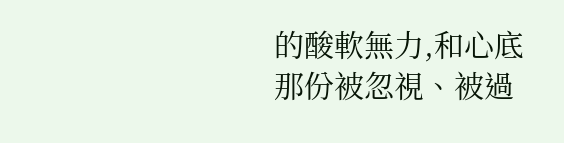的酸軟無力,和心底那份被忽視、被過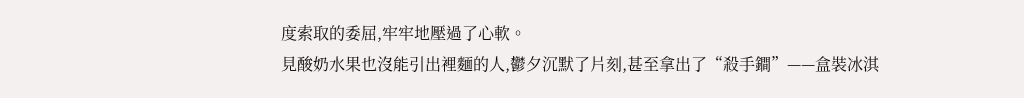度索取的委屈,牢牢地壓過了心軟。
見酸奶水果也沒能引出裡麵的人,鬱夕沉默了片刻,甚至拿出了“殺手鐧”——盒裝冰淇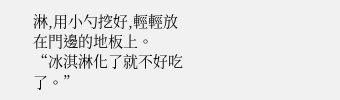淋,用小勺挖好,輕輕放在門邊的地板上。
“冰淇淋化了就不好吃了。”